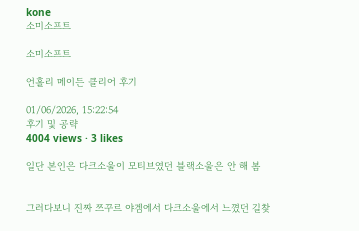kone
소미소프트

소미소프트

언홀리 메이든 클리어 후기

01/06/2026, 15:22:54
후기 및 공략
4004 views · 3 likes

일단 본인은 다크소울이 모티브였던 블랙소울은 안 해 봄


그러다보니 진짜 쯔꾸르 야겜에서 다크소울에서 느꼈던 길찾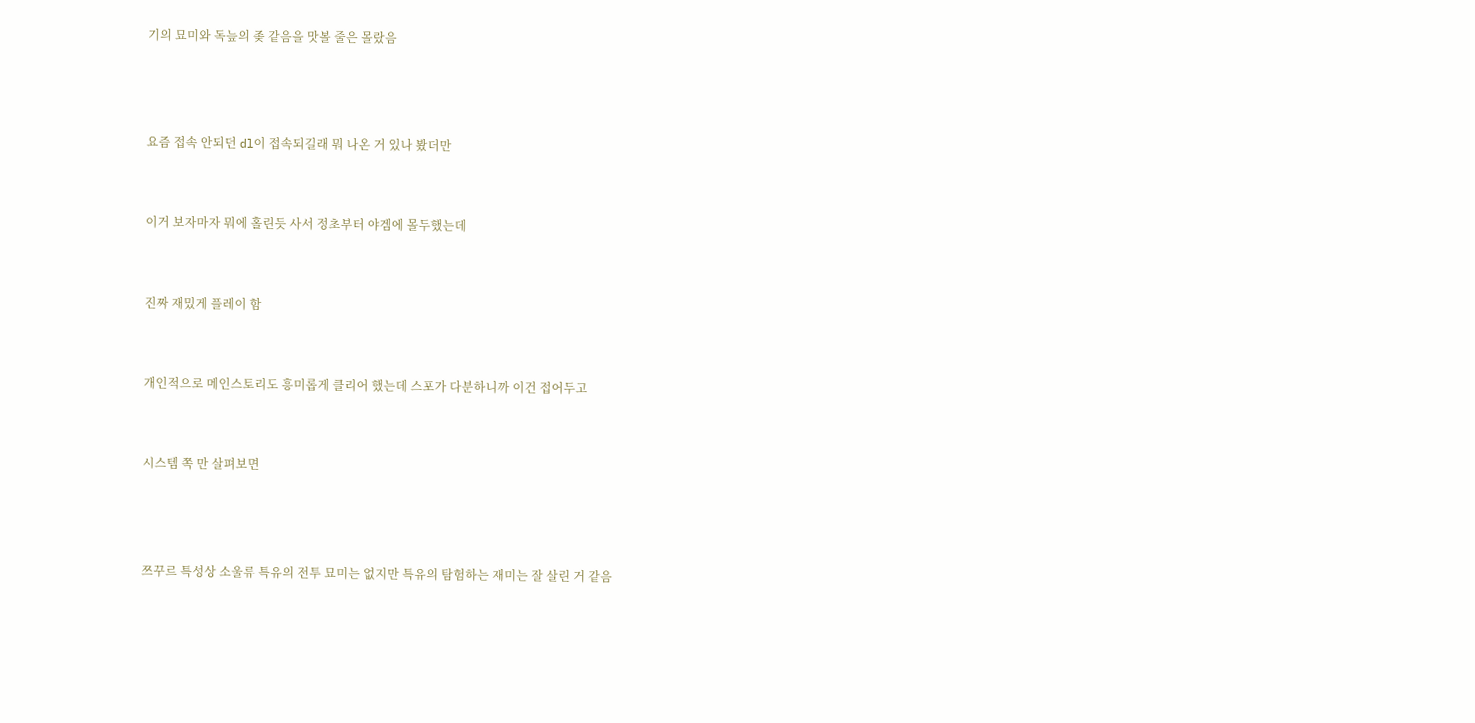기의 묘미와 독늪의 좆 같음을 맛볼 줄은 몰랐음



요즘 접속 안되던 dl이 접속되길래 뭐 나온 거 있나 봤더만


이거 보자마자 뭐에 홀린듯 사서 정초부터 야겜에 몰두했는데


진짜 재밌게 플레이 함


개인적으로 메인스토리도 흥미롭게 클리어 했는데 스포가 다분하니까 이건 접어두고


시스템 쪽 만 살펴보면



쯔꾸르 특성상 소울류 특유의 전투 묘미는 없지만 특유의 탐험하는 재미는 잘 살린 거 같음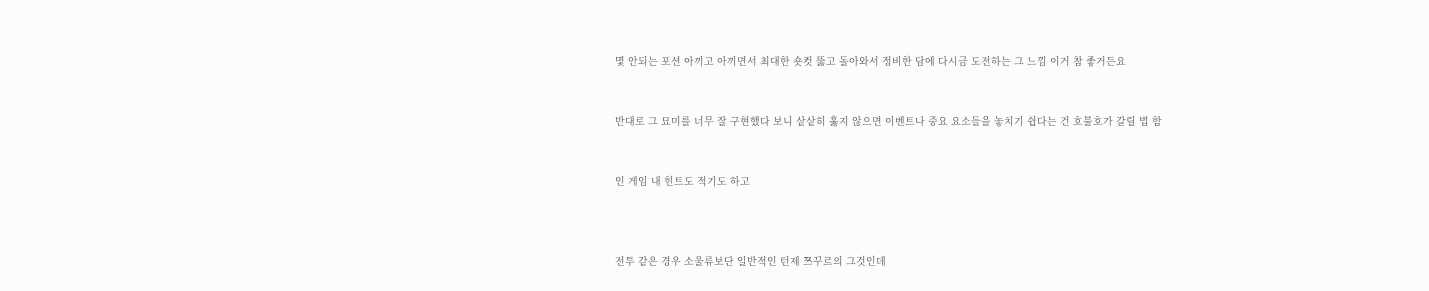몇 안되는 포션 아끼고 아끼면서 최대한 숏컷 뚫고 돌아와서 정비한 담에 다시금 도전하는 그 느낌 이거 참 좋거든요


반대로 그 묘미를 너무 잘 구현했다 보니 샅샅히 훓지 않으면 이벤트나 중요 요소들을 놓치기 쉽다는 건 호불호가 갈릴 법 함


인 게임 내 힌트도 적기도 하고



전투 같은 경우 소울류보단 일반적인 턴제 쯔꾸르의 그것인데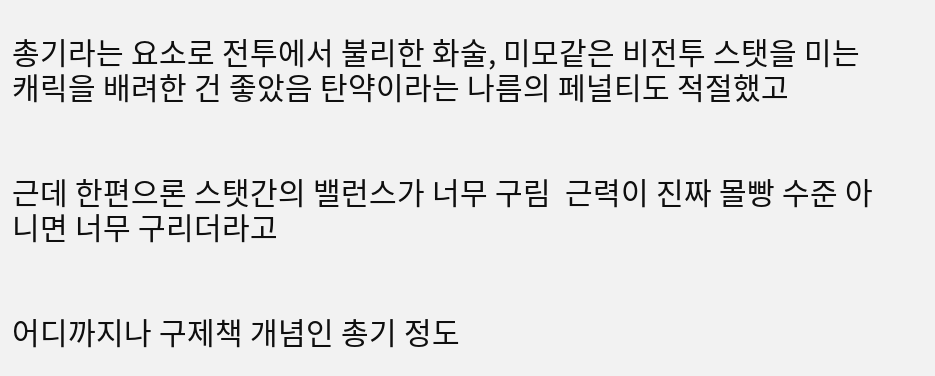총기라는 요소로 전투에서 불리한 화술, 미모같은 비전투 스탯을 미는 캐릭을 배려한 건 좋았음 탄약이라는 나름의 페널티도 적절했고


근데 한편으론 스탯간의 밸런스가 너무 구림  근력이 진짜 몰빵 수준 아니면 너무 구리더라고


어디까지나 구제책 개념인 총기 정도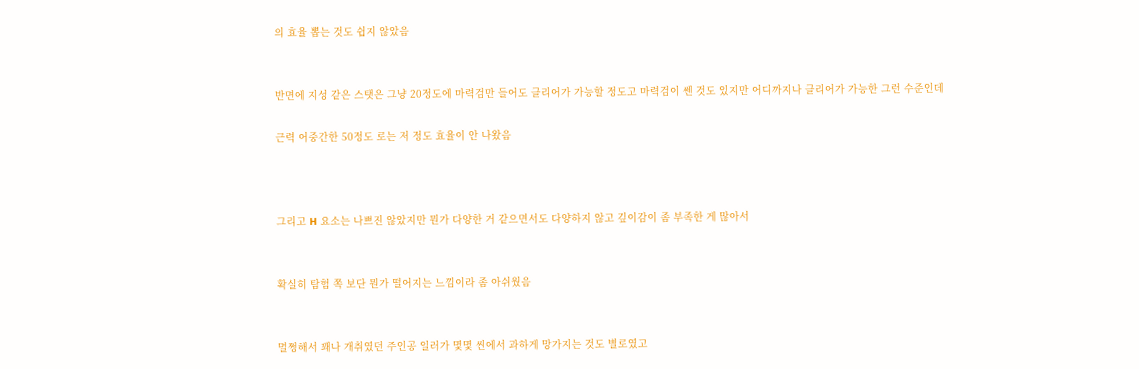의 효율 뽑는 것도 쉽지 않았음


반면에 지성 같은 스탯은 그냥 20정도에 마력검만 들어도 클리어가 가능할 정도고 마력검이 쎈 것도 있지만 어디까지나 클리어가 가능한 그런 수준인데

근력 어중간한 50정도 로는 저 정도 효율이 안 나왔음



그리고 H 요소는 나쁘진 않았지만 뭔가 다양한 거 같으면서도 다양하지 않고 깊이감이 좀 부족한 게 많아서


확실히 탐험 쪽 보단 뭔가 떨어지는 느낌이라 좀 아쉬웠음


멀쩡해서 꽤나 개취였던 주인공 일러가 몇몇 씬에서 과하게 망가지는 것도 별로였고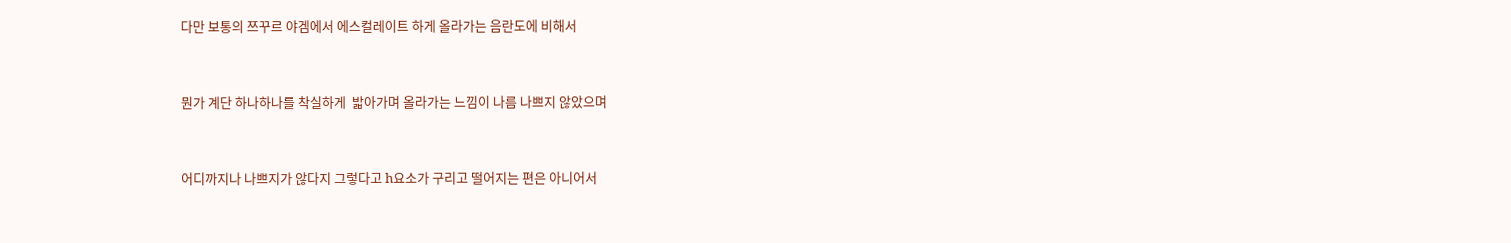다만 보통의 쯔꾸르 야겜에서 에스컬레이트 하게 올라가는 음란도에 비해서


뭔가 계단 하나하나를 착실하게  밟아가며 올라가는 느낌이 나름 나쁘지 않았으며


어디까지나 나쁘지가 않다지 그렇다고 h요소가 구리고 떨어지는 편은 아니어서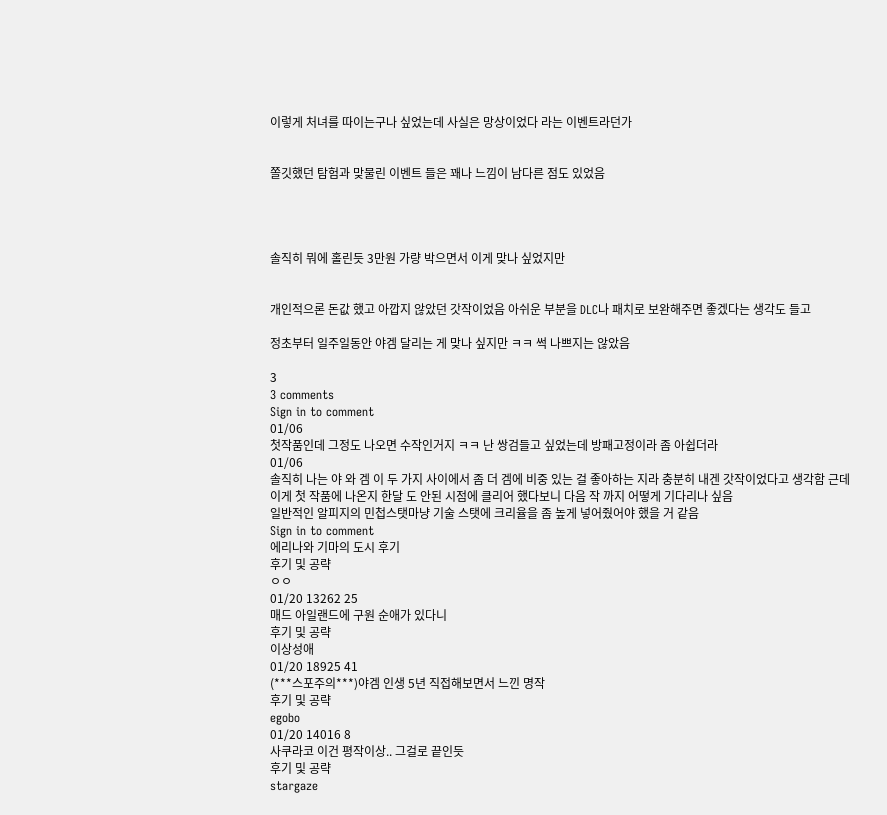이렇게 처녀를 따이는구나 싶었는데 사실은 망상이었다 라는 이벤트라던가


쫄깃했던 탐험과 맞물린 이벤트 들은 꽤나 느낌이 남다른 점도 있었음




솔직히 뭐에 홀린듯 3만원 가량 박으면서 이게 맞나 싶었지만


개인적으론 돈값 했고 아깝지 않았던 갓작이었음 아쉬운 부분을 DLC나 패치로 보완해주면 좋겠다는 생각도 들고

정초부터 일주일동안 야겜 달리는 게 맞나 싶지만 ㅋㅋ 썩 나쁘지는 않았음

3
3 comments
Sign in to comment
01/06
첫작품인데 그정도 나오면 수작인거지 ㅋㅋ 난 쌍검들고 싶었는데 방패고정이라 좀 아쉽더라
01/06
솔직히 나는 야 와 겜 이 두 가지 사이에서 좀 더 겜에 비중 있는 걸 좋아하는 지라 충분히 내겐 갓작이었다고 생각함 근데 이게 첫 작품에 나온지 한달 도 안된 시점에 클리어 했다보니 다음 작 까지 어떻게 기다리나 싶음
일반적인 알피지의 민첩스탯마냥 기술 스탯에 크리율을 좀 높게 넣어줬어야 했을 거 같음
Sign in to comment
에리나와 기마의 도시 후기
후기 및 공략
ㅇㅇ
01/20 13262 25
매드 아일랜드에 구원 순애가 있다니
후기 및 공략
이상성애
01/20 18925 41
(***스포주의***)야겜 인생 5년 직접해보면서 느낀 명작
후기 및 공략
egobo
01/20 14016 8
사쿠라코 이건 평작이상.. 그걸로 끝인듯
후기 및 공략
stargaze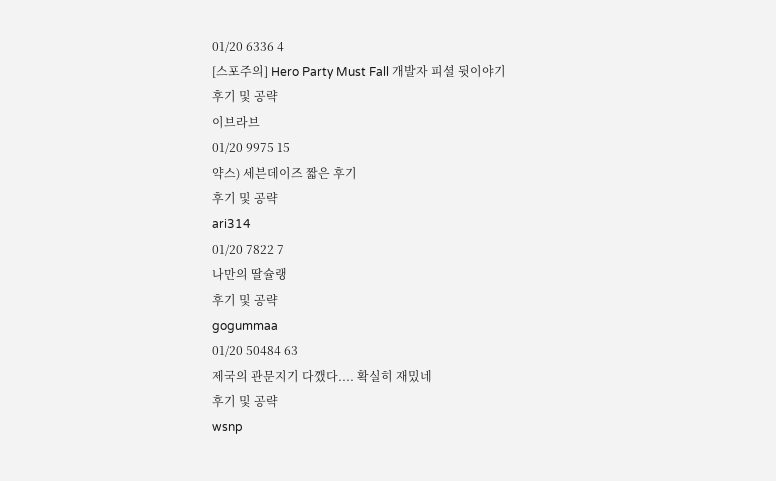01/20 6336 4
[스포주의] Hero Party Must Fall 개발자 피셜 뒷이야기
후기 및 공략
이브라브
01/20 9975 15
약스) 세븐데이즈 짧은 후기
후기 및 공략
ari314
01/20 7822 7
나만의 딸슐랭
후기 및 공략
gogummaa
01/20 50484 63
제국의 관문지기 다깼다.... 확실히 재밌네
후기 및 공략
wsnp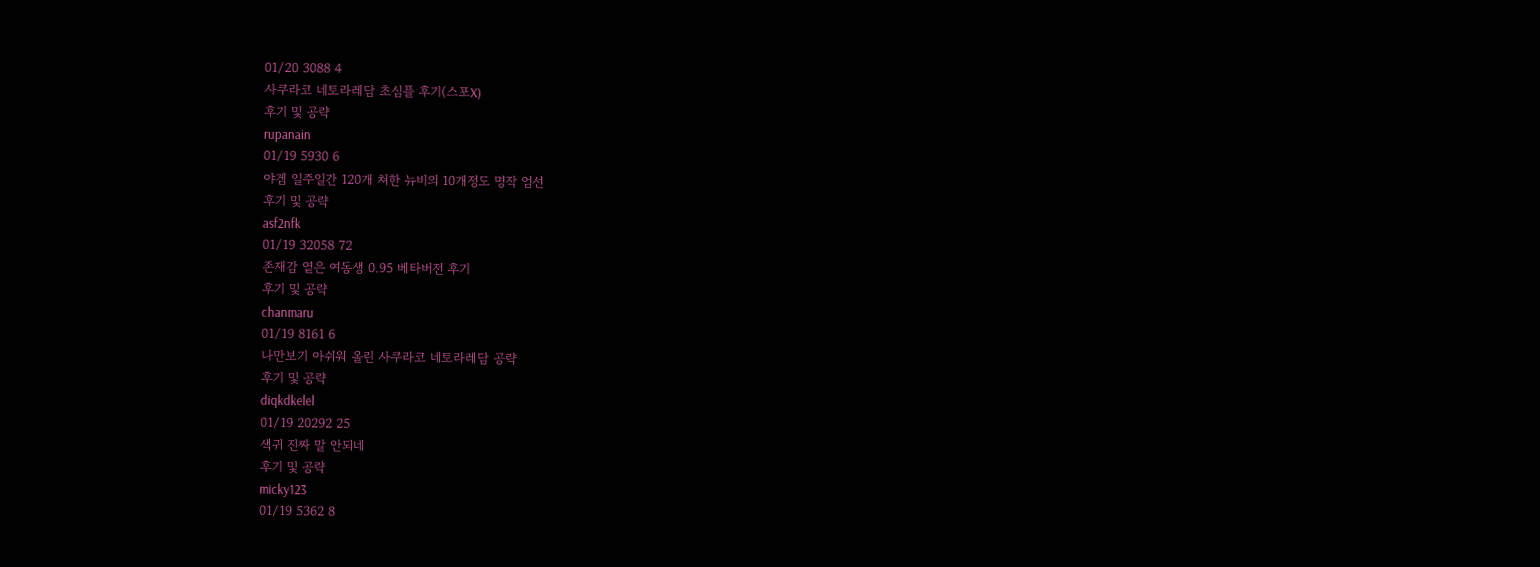01/20 3088 4
사쿠라코 네토라레담 초심플 후기(스포X)
후기 및 공략
rupanain
01/19 5930 6
야겜 일주일간 120개 쳐한 뉴비의 10개정도 명작 엄선
후기 및 공략
asf2nfk
01/19 32058 72
존재감 옅은 여동생 0.95 베타버전 후기
후기 및 공략
chanmaru
01/19 8161 6
나만보기 아쉬워 올린 사쿠라코 네토라레담 공략
후기 및 공략
diqkdkelel
01/19 20292 25
색귀 진짜 말 안되네
후기 및 공략
micky123
01/19 5362 8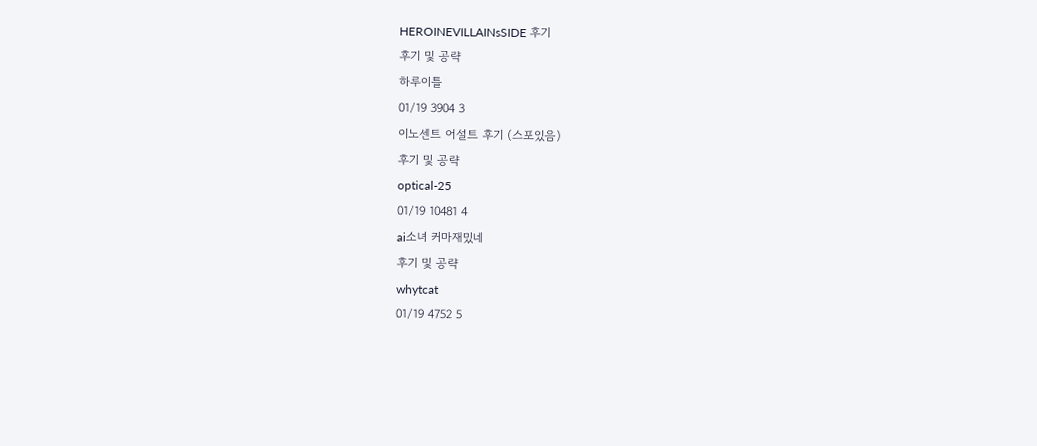HEROINEVILLAINsSIDE 후기
후기 및 공략
하루이틀
01/19 3904 3
이노센트 어설트 후기 (스포있음)
후기 및 공략
optical-25
01/19 10481 4
ai소녀 커마재밌네
후기 및 공략
whytcat
01/19 4752 5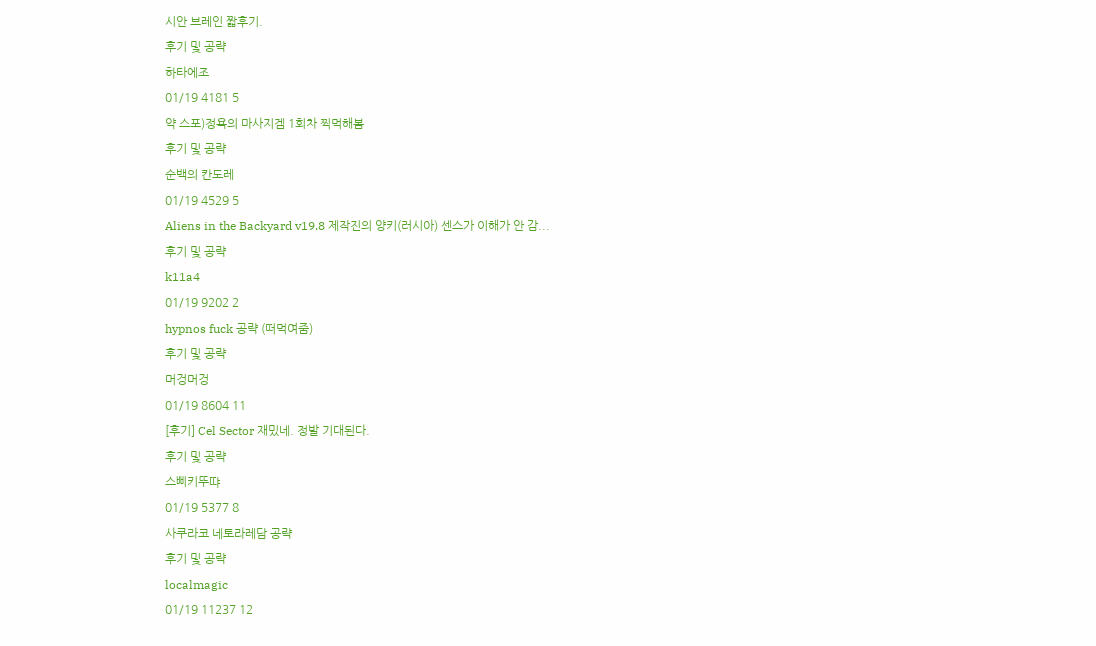시안 브레인 짧후기.
후기 및 공략
하타에조
01/19 4181 5
약 스포)정욕의 마사지겜 1회차 찍먹해봄
후기 및 공략
순백의 칸도레
01/19 4529 5
Aliens in the Backyard v19.8 제작진의 양키(러시아) 센스가 이해가 안 감...
후기 및 공략
k11a4
01/19 9202 2
hypnos fuck 공략 (떠먹여줌)
후기 및 공략
머겅머겅
01/19 8604 11
[후기] Cel Sector 재밌네. 정발 기대된다.
후기 및 공략
스삐키뚜땨
01/19 5377 8
사쿠라코 네토라레담 공략
후기 및 공략
localmagic
01/19 11237 12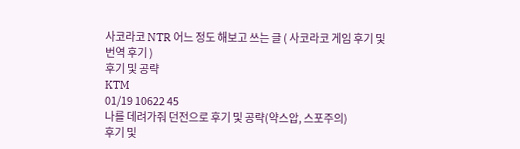사코라코 NTR 어느 정도 해보고 쓰는 글 ( 사코라코 게임 후기 및 번역 후기 )
후기 및 공략
KTM
01/19 10622 45
나를 데려가줘 던전으로 후기 및 공략(약스압, 스포주의)
후기 및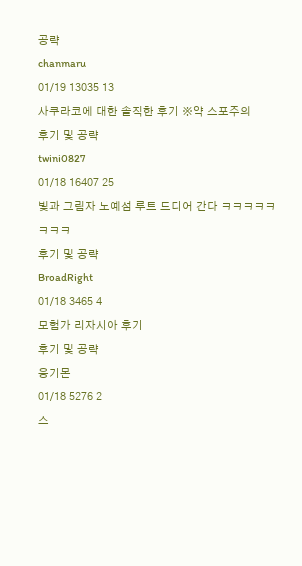공략
chanmaru
01/19 13035 13
사쿠라코에 대한 솔직한 후기 ※약 스포주의
후기 및 공략
twini0827
01/18 16407 25
빛과 그림자 노예섬 루트 드디어 간다 ㅋㅋㅋㅋㅋㅋㅋㅋ
후기 및 공략
BroadRight
01/18 3465 4
모험가 리자시아 후기
후기 및 공략
응기몬
01/18 5276 2
스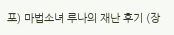포) 마법소녀 루나의 재난 후기 (장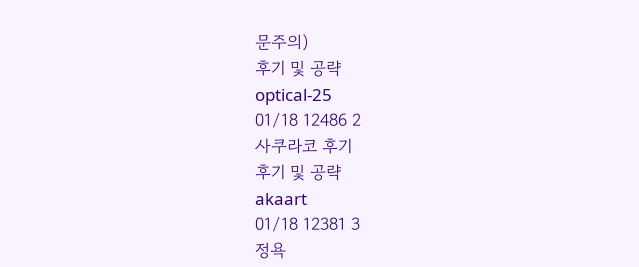문주의)
후기 및 공략
optical-25
01/18 12486 2
사쿠라코 후기
후기 및 공략
akaart
01/18 12381 3
정욕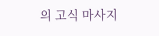의 고식 마사지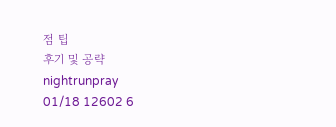점 팁
후기 및 공략
nightrunpray
01/18 12602 6